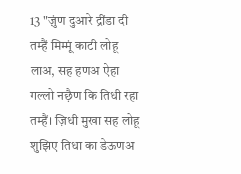13 "ज़ुंण दुआरे द्रींडा दी तम्हैं मिम्मूं काटी लोहू लाअ, सह हणअ ऐहा गल्लो नछ़ैण कि तिधी रहा तम्हैं। ज़िधी मुखा सह लोहू शुझिए तिधा का डेऊणअ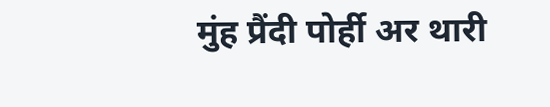मुंह प्रैंदी पोर्ही अर थारी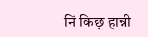निं किछ़ हान्नी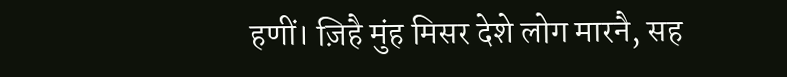हणीं। ज़िहै मुंह मिसर देशे लोग मारनै, सह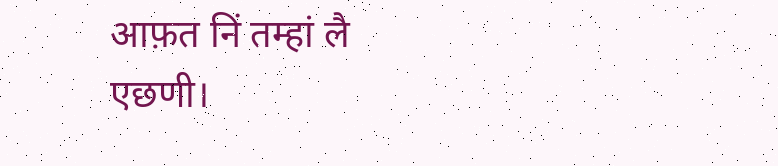आफ़त निं तम्हां लै एछणी।